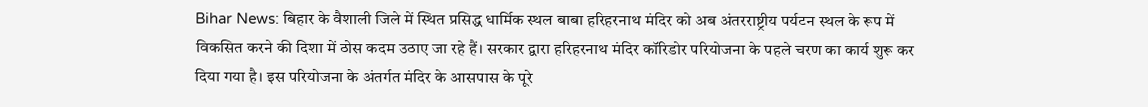Bihar News: बिहार के वैशाली जिले में स्थित प्रसिद्ध धार्मिक स्थल बाबा हरिहरनाथ मंदिर को अब अंतरराष्ट्रीय पर्यटन स्थल के रूप में विकसित करने की दिशा में ठोस कदम उठाए जा रहे हैं। सरकार द्वारा हरिहरनाथ मंदिर कॉरिडोर परियोजना के पहले चरण का कार्य शुरू कर दिया गया है। इस परियोजना के अंतर्गत मंदिर के आसपास के पूरे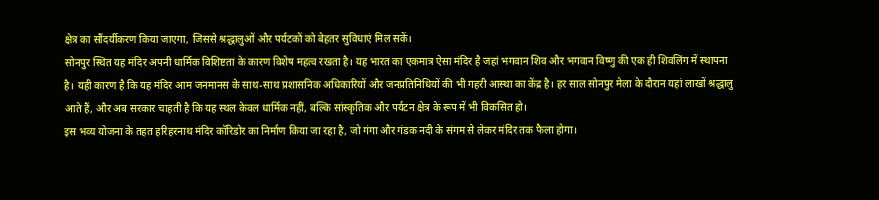क्षेत्र का सौंदर्यीकरण किया जाएगा, जिससे श्रद्धालुओं और पर्यटकों को बेहतर सुविधाएं मिल सकें।
सोनपुर स्थित यह मंदिर अपनी धार्मिक विशिष्टता के कारण विशेष महत्व रखता है। यह भारत का एकमात्र ऐसा मंदिर है जहां भगवान शिव और भगवान विष्णु की एक ही शिवलिंग में स्थापना है। यही कारण है कि यह मंदिर आम जनमानस के साथ-साथ प्रशासनिक अधिकारियों और जनप्रतिनिधियों की भी गहरी आस्था का केंद्र है। हर साल सोनपुर मेला के दौरान यहां लाखों श्रद्धालु आते हैं, और अब सरकार चाहती है कि यह स्थल केवल धार्मिक नहीं, बल्कि सांस्कृतिक और पर्यटन क्षेत्र के रूप में भी विकसित हो।
इस भव्य योजना के तहत हरिहरनाथ मंदिर कॉरिडोर का निर्माण किया जा रहा है, जो गंगा और गंडक नदी के संगम से लेकर मंदिर तक फैला होगा।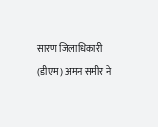सारण जिलाधिकारी (डीएम) अमन समीर ने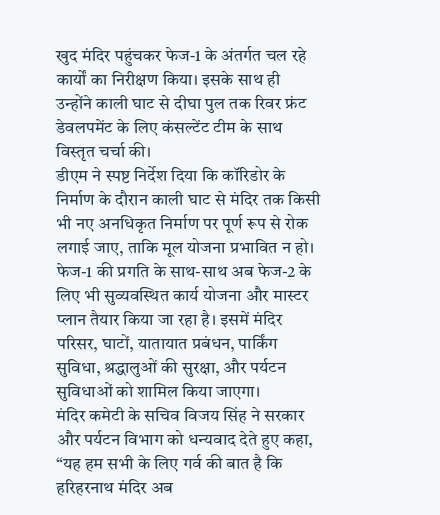खुद मंदिर पहुंचकर फेज-1 के अंतर्गत चल रहे कार्यों का निरीक्षण किया। इसके साथ ही उन्होंने काली घाट से दीघा पुल तक रिवर फ्रंट डेवलपमेंट के लिए कंसल्टेंट टीम के साथ विस्तृत चर्चा की।
डीएम ने स्पष्ट निर्देश दिया कि कॉरिडोर के निर्माण के दौरान काली घाट से मंदिर तक किसी भी नए अनधिकृत निर्माण पर पूर्ण रूप से रोक लगाई जाए, ताकि मूल योजना प्रभावित न हो। फेज-1 की प्रगति के साथ-साथ अब फेज-2 के लिए भी सुव्यवस्थित कार्य योजना और मास्टर प्लान तैयार किया जा रहा है। इसमें मंदिर परिसर, घाटों, यातायात प्रबंधन, पार्किंग सुविधा, श्रद्धालुओं की सुरक्षा, और पर्यटन सुविधाओं को शामिल किया जाएगा।
मंदिर कमेटी के सचिव विजय सिंह ने सरकार और पर्यटन विभाग को धन्यवाद देते हुए कहा, “यह हम सभी के लिए गर्व की बात है कि हरिहरनाथ मंदिर अब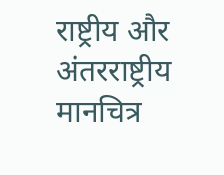राष्ट्रीय और अंतरराष्ट्रीय मानचित्र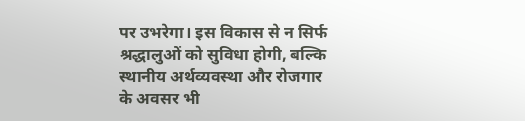पर उभरेगा। इस विकास से न सिर्फ श्रद्धालुओं को सुविधा होगी, बल्कि स्थानीय अर्थव्यवस्था और रोजगार के अवसर भी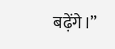बढ़ेंगे।”